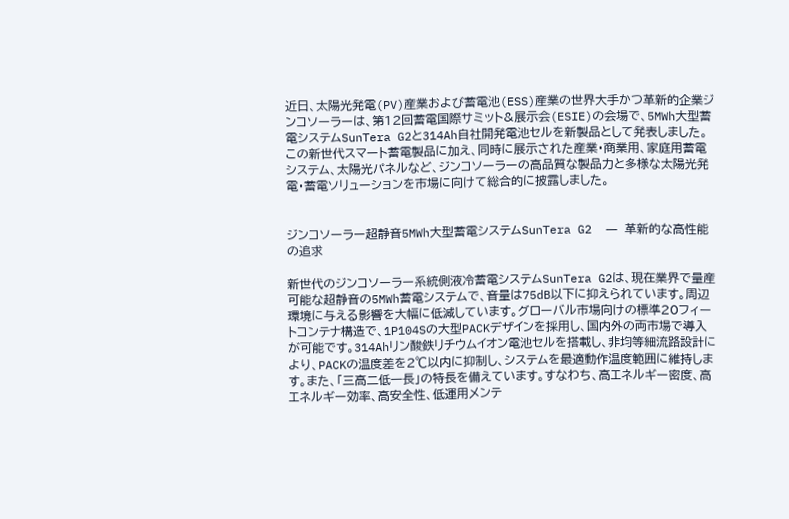近日、太陽光発電(PV)産業および蓄電池(ESS)産業の世界大手かつ革新的企業ジンコソーラーは、第12回蓄電国際サミット&展示会(ESIE)の会場で、5MWh大型蓄電システムSunTera G2と314Ah自社開発電池セルを新製品として発表しました。この新世代スマート蓄電製品に加え、同時に展示された産業・商業用、家庭用蓄電システム、太陽光パネルなど、ジンコソーラーの高品質な製品力と多様な太陽光発電・蓄電ソリューションを市場に向けて総合的に披露しました。


ジンコソーラー超静音5MWh大型蓄電システムSunTera G2  ― 革新的な高性能の追求

新世代のジンコソーラー系統側液冷蓄電システムSunTera G2は、現在業界で量産可能な超静音の5MWh蓄電システムで、音量は75dB以下に抑えられています。周辺環境に与える影響を大幅に低減しています。グローバル市場向けの標準20フィートコンテナ構造で、1P104Sの大型PACKデザインを採用し、国内外の両市場で導入が可能です。314Ahリン酸鉄リチウムイオン電池セルを搭載し、非均等細流路設計により、PACKの温度差を2℃以内に抑制し、システムを最適動作温度範囲に維持します。また、「三高二低一長」の特長を備えています。すなわち、高エネルギー密度、高エネルギー効率、高安全性、低運用メンテ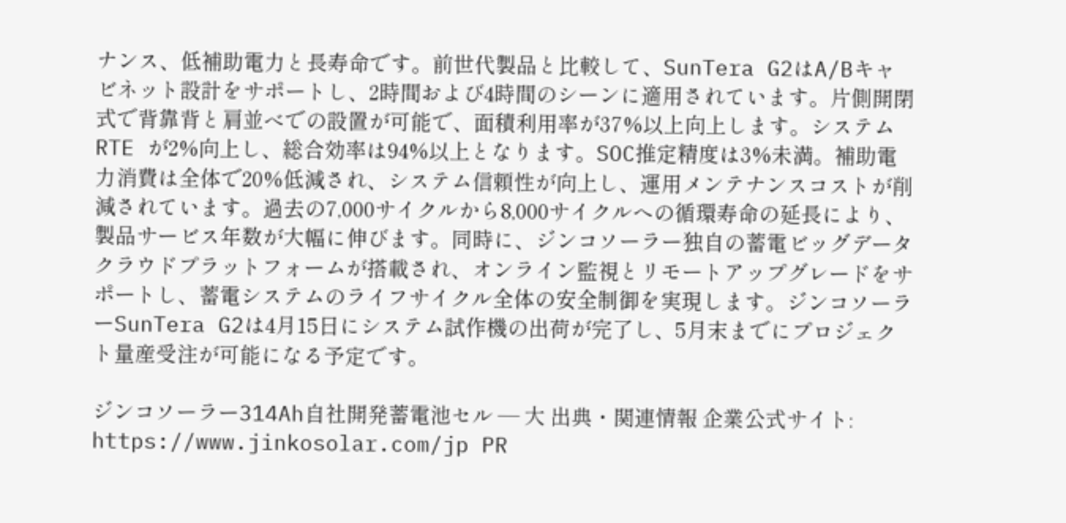ナンス、低補助電力と長寿命です。前世代製品と比較して、SunTera G2はA/Bキャビネット設計をサポートし、2時間および4時間のシーンに適用されています。片側開閉式で背靠背と肩並べでの設置が可能で、面積利用率が37%以上向上します。システムRTE が2%向上し、総合効率は94%以上となります。SOC推定精度は3%未満。補助電力消費は全体で20%低減され、システム信頼性が向上し、運用メンテナンスコストが削減されています。過去の7,000サイクルから8,000サイクルへの循環寿命の延長により、製品サービス年数が大幅に伸びます。同時に、ジンコソーラー独自の蓄電ビッグデータクラウドプラットフォームが搭載され、オンライン監視とリモートアップグレードをサポートし、蓄電システムのライフサイクル全体の安全制御を実現します。ジンコソーラーSunTera G2は4月15日にシステム試作機の出荷が完了し、5月末までにプロジェクト量産受注が可能になる予定です。

ジンコソーラー314Ah自社開発蓄電池セル ― 大 出典・関連情報 企業公式サイト: https://www.jinkosolar.com/jp PR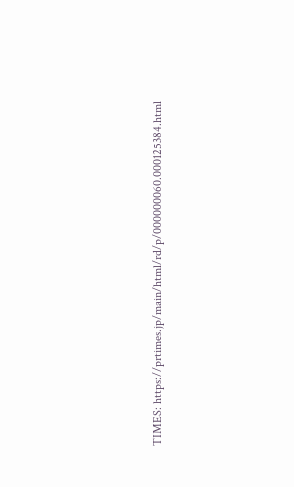TIMES: https://prtimes.jp/main/html/rd/p/000000060.000125384.html